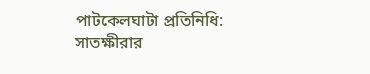পাটকেলঘাটা প্রতিনিধি:
সাতক্ষীরার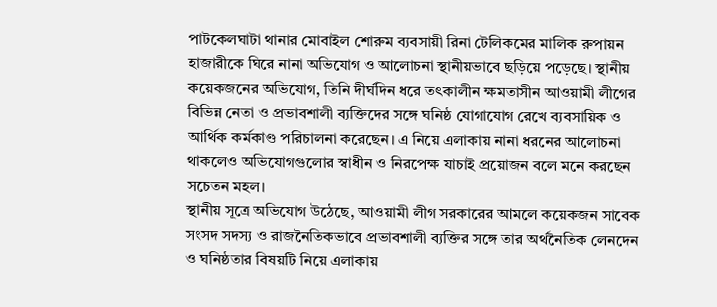পাটকেলঘাটা থানার মোবাইল শোরুম ব্যবসায়ী রিনা টেলিকমের মালিক রুপায়ন হাজারীকে ঘিরে নানা অভিযোগ ও আলোচনা স্থানীয়ভাবে ছড়িয়ে পড়েছে। স্থানীয় কয়েকজনের অভিযোগ, তিনি দীর্ঘদিন ধরে তৎকালীন ক্ষমতাসীন আওয়ামী লীগের বিভিন্ন নেতা ও প্রভাবশালী ব্যক্তিদের সঙ্গে ঘনিষ্ঠ যোগাযোগ রেখে ব্যবসায়িক ও আর্থিক কর্মকাণ্ড পরিচালনা করেছেন। এ নিয়ে এলাকায় নানা ধরনের আলোচনা থাকলেও অভিযোগগুলোর স্বাধীন ও নিরপেক্ষ যাচাই প্রয়োজন বলে মনে করছেন সচেতন মহল।
স্থানীয় সূত্রে অভিযোগ উঠেছে, আওয়ামী লীগ সরকারের আমলে কয়েকজন সাবেক সংসদ সদস্য ও রাজনৈতিকভাবে প্রভাবশালী ব্যক্তির সঙ্গে তার অর্থনৈতিক লেনদেন ও ঘনিষ্ঠতার বিষয়টি নিয়ে এলাকায়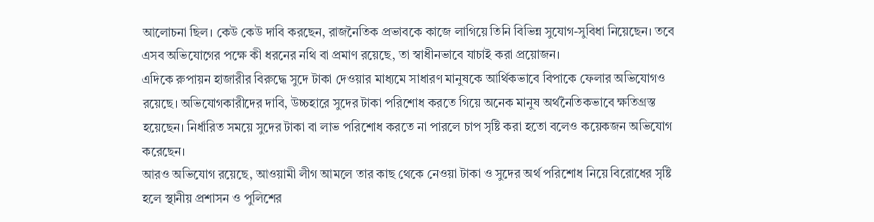আলোচনা ছিল। কেউ কেউ দাবি করছেন, রাজনৈতিক প্রভাবকে কাজে লাগিয়ে তিনি বিভিন্ন সুযোগ-সুবিধা নিয়েছেন। তবে এসব অভিযোগের পক্ষে কী ধরনের নথি বা প্রমাণ রয়েছে, তা স্বাধীনভাবে যাচাই করা প্রয়োজন।
এদিকে রুপায়ন হাজারীর বিরুদ্ধে সুদে টাকা দেওয়ার মাধ্যমে সাধারণ মানুষকে আর্থিকভাবে বিপাকে ফেলার অভিযোগও রয়েছে। অভিযোগকারীদের দাবি, উচ্চহারে সুদের টাকা পরিশোধ করতে গিয়ে অনেক মানুষ অর্থনৈতিকভাবে ক্ষতিগ্রস্ত হয়েছেন। নির্ধারিত সময়ে সুদের টাকা বা লাভ পরিশোধ করতে না পারলে চাপ সৃষ্টি করা হতো বলেও কয়েকজন অভিযোগ করেছেন।
আরও অভিযোগ রয়েছে, আওয়ামী লীগ আমলে তার কাছ থেকে নেওয়া টাকা ও সুদের অর্থ পরিশোধ নিয়ে বিরোধের সৃষ্টি হলে স্থানীয় প্রশাসন ও পুলিশের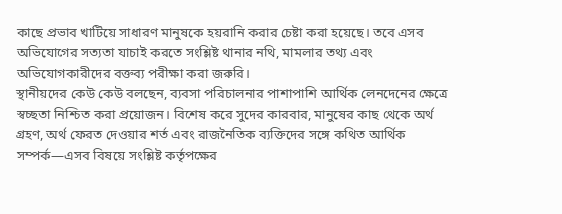কাছে প্রভাব খাটিয়ে সাধারণ মানুষকে হয়রানি করার চেষ্টা করা হয়েছে। তবে এসব অভিযোগের সত্যতা যাচাই করতে সংশ্লিষ্ট থানার নথি, মামলার তথ্য এবং অভিযোগকারীদের বক্তব্য পরীক্ষা করা জরুরি।
স্থানীয়দের কেউ কেউ বলছেন, ব্যবসা পরিচালনার পাশাপাশি আর্থিক লেনদেনের ক্ষেত্রে স্বচ্ছতা নিশ্চিত করা প্রয়োজন। বিশেষ করে সুদের কারবার, মানুষের কাছ থেকে অর্থ গ্রহণ, অর্থ ফেরত দেওয়ার শর্ত এবং রাজনৈতিক ব্যক্তিদের সঙ্গে কথিত আর্থিক সম্পর্ক—এসব বিষয়ে সংশ্লিষ্ট কর্তৃপক্ষের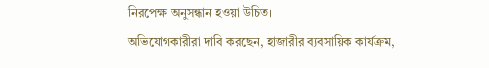নিরপেক্ষ অনুসন্ধান হওয়া উচিত।
অভিযোগকারীরা দাবি করছেন, হাজারীর ব্যবসায়িক কার্যক্রম,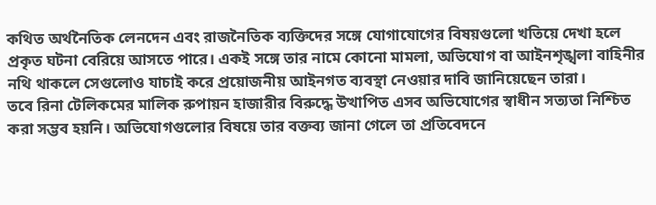কথিত অর্থনৈতিক লেনদেন এবং রাজনৈতিক ব্যক্তিদের সঙ্গে যোগাযোগের বিষয়গুলো খতিয়ে দেখা হলে প্রকৃত ঘটনা বেরিয়ে আসতে পারে। একই সঙ্গে তার নামে কোনো মামলা, অভিযোগ বা আইনশৃঙ্খলা বাহিনীর নথি থাকলে সেগুলোও যাচাই করে প্রয়োজনীয় আইনগত ব্যবস্থা নেওয়ার দাবি জানিয়েছেন তারা।
তবে রিনা টেলিকমের মালিক রুপায়ন হাজারীর বিরুদ্ধে উত্থাপিত এসব অভিযোগের স্বাধীন সত্যতা নিশ্চিত করা সম্ভব হয়নি। অভিযোগগুলোর বিষয়ে তার বক্তব্য জানা গেলে তা প্রতিবেদনে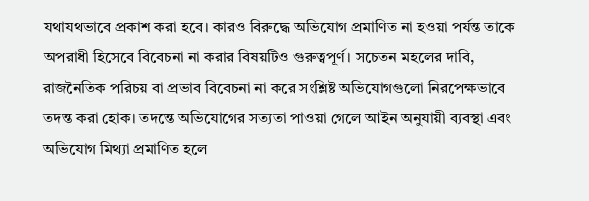যথাযথভাবে প্রকাশ করা হবে। কারও বিরুদ্ধে অভিযোগ প্রমাণিত না হওয়া পর্যন্ত তাকে অপরাধী হিসেবে বিবেচনা না করার বিষয়টিও গুরুত্বপূর্ণ। সচেতন মহলের দাবি, রাজনৈতিক পরিচয় বা প্রভাব বিবেচনা না করে সংশ্লিষ্ট অভিযোগগুলো নিরপেক্ষভাবে তদন্ত করা হোক। তদন্তে অভিযোগের সত্যতা পাওয়া গেলে আইন অনুযায়ী ব্যবস্থা এবং অভিযোগ মিথ্যা প্রমাণিত হলে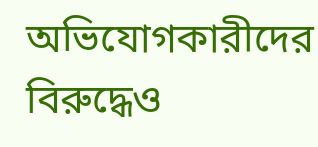অভিযোগকারীদের বিরুদ্ধেও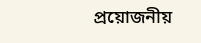প্রয়োজনীয়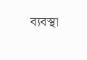ব্যবস্থা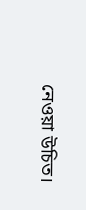নেওয়া উচিত।